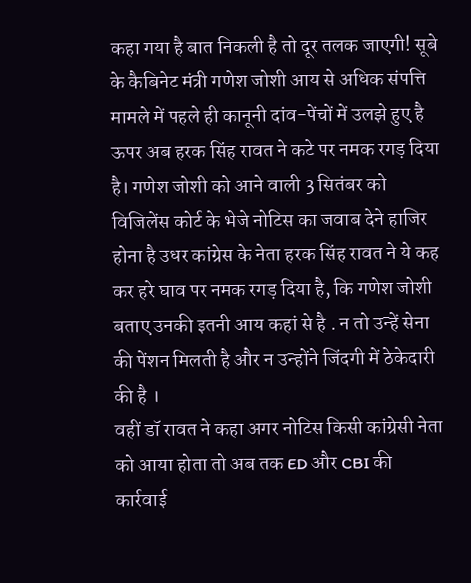कहा गया है बात निकली है तो दूर तलक जाएगी! सूबे के कैबिनेट मंत्री गणेश जोशी आय से अधिक संपत्ति मामले में पहले ही कानूनी दांव-पेंचों में उलझे हुए है ऊपर अब हरक सिंह रावत ने कटे पर नमक रगड़ दिया है। गणेश जोशी को आने वाली 3 सितंबर को विजिलेंस कोर्ट के भेजे नोटिस का जवाब देने हाजिर होना है उधर कांग्रेस के नेता हरक सिंह रावत ने ये कह कर हरे घाव पर नमक रगड़ दिया है, कि गणेश जोशी बताए उनकी इतनी आय कहां से है . न तो उन्हें सेना की पेंशन मिलती है और न उन्होंने जिंदगी में ठेकेदारी की है ।
वहीं डॉ रावत ने कहा अगर नोटिस किसी कांग्रेसी नेता को आया होता तो अब तक ED और CBI की कार्रवाई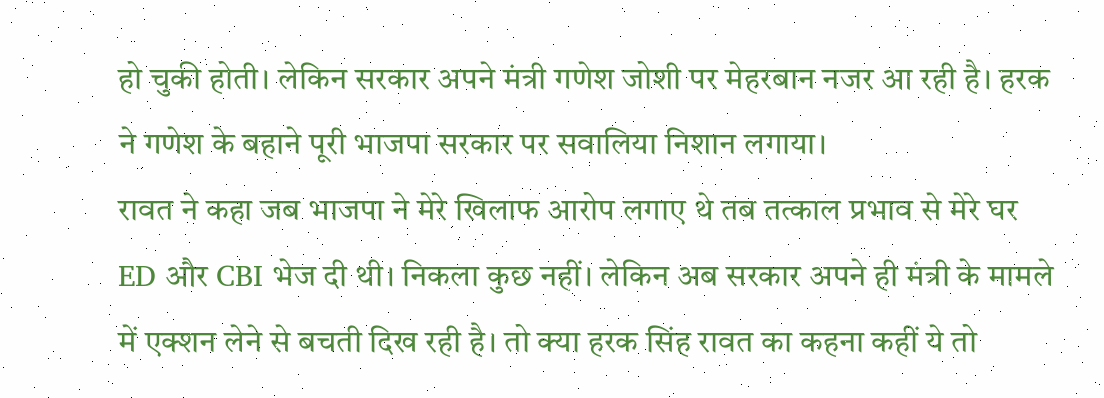हो चुकी होती। लेकिन सरकार अपने मंत्री गणेश जोशी पर मेहरबान नजर आ रही है। हरक ने गणेश के बहाने पूरी भाजपा सरकार पर सवालिया निशान लगाया।
रावत ने कहा जब भाजपा ने मेरे खिलाफ आरोप लगाए थे तब तत्काल प्रभाव से मेरे घर ED और CBI भेज दी थी। निकला कुछ नहीं। लेकिन अब सरकार अपने ही मंत्री के मामले में एक्शन लेने से बचती दिख रही है। तो क्या हरक सिंह रावत का कहना कहीं ये तो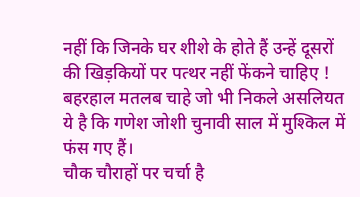नहीं कि जिनके घर शीशे के होते हैं उन्हें दूसरों की खिड़कियों पर पत्थर नहीं फेंकने चाहिए ! बहरहाल मतलब चाहे जो भी निकले असलियत ये है कि गणेश जोशी चुनावी साल में मुश्किल में फंस गए हैं।
चौक चौराहों पर चर्चा है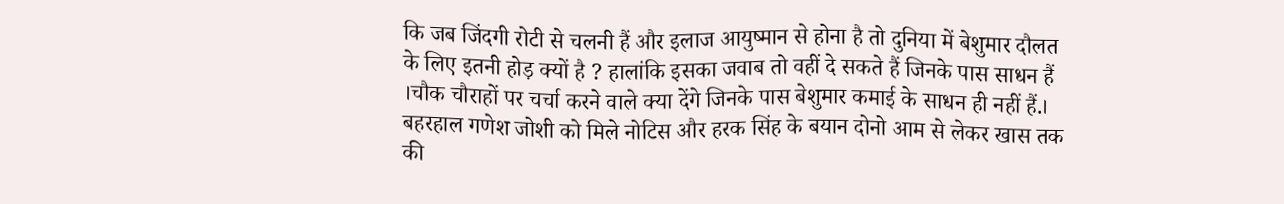कि जब जिंदगी रोटी से चलनी हैं और इलाज आयुष्मान से होना है तो दुनिया में बेशुमार दौलत के लिए इतनी होड़ क्यों है ? हालांकि इसका जवाब तो वहीं दे सकते हैं जिनके पास साधन हैं ।चौक चौराहों पर चर्चा करने वाले क्या देंगे जिनके पास बेशुमार कमाई के साधन ही नहीं हैं.। बहरहाल गणेश जोशी को मिले नोटिस और हरक सिंह के बयान दोनो आम से लेकर खास तक की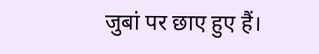जुबां पर छाए हुए हैं।